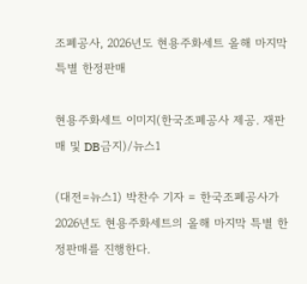조폐공사, 2026년도 현용주화세트 올해 마지막 특별 한정판매

현용주화세트 이미지(한국조폐공사 제공. 재판매 및 DB금지)/뉴스1

(대전=뉴스1) 박찬수 기자 = 한국조폐공사가 2026년도 현용주화세트의 올해 마지막 특별 한정판매를 진행한다.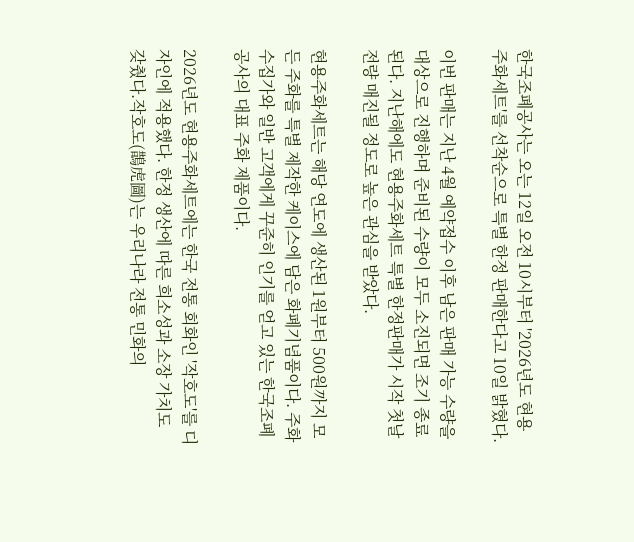한국조폐공사는 오는 12일 오전 10시부터 '2026년도 현용주화세트'를 선착순으로 특별 한정 판매한다고 10일 밝혔다.

이번 판매는 지난 4월 예약접수 이후 남은 판매 가능 수량을 대상으로 진행하며 준비된 수량이 모두 소진되면 조기 종료된다. 지난해에도 현용주화세트 특별 한정판매가 시작 첫날 전량 매진될 정도로 높은 관심을 받았다.

현용주화세트는 해당 연도에 생산된 1원부터 500원까지 모든 주화를 특별 제작한 케이스에 담은 화폐기념품이다. 주화 수집가와 일반 고객에게 꾸준히 인기를 얻고 있는 한국조폐공사의 대표 주화 제품이다.

2026년도 현용주화세트에는 한국 전통 회화인 '작호도'를 디자인에 적용했다. 한정 생산에 따른 희소성과 소장 가치도 갖췄다.작호도(鵲虎圖)는 우리나라 전통 민화의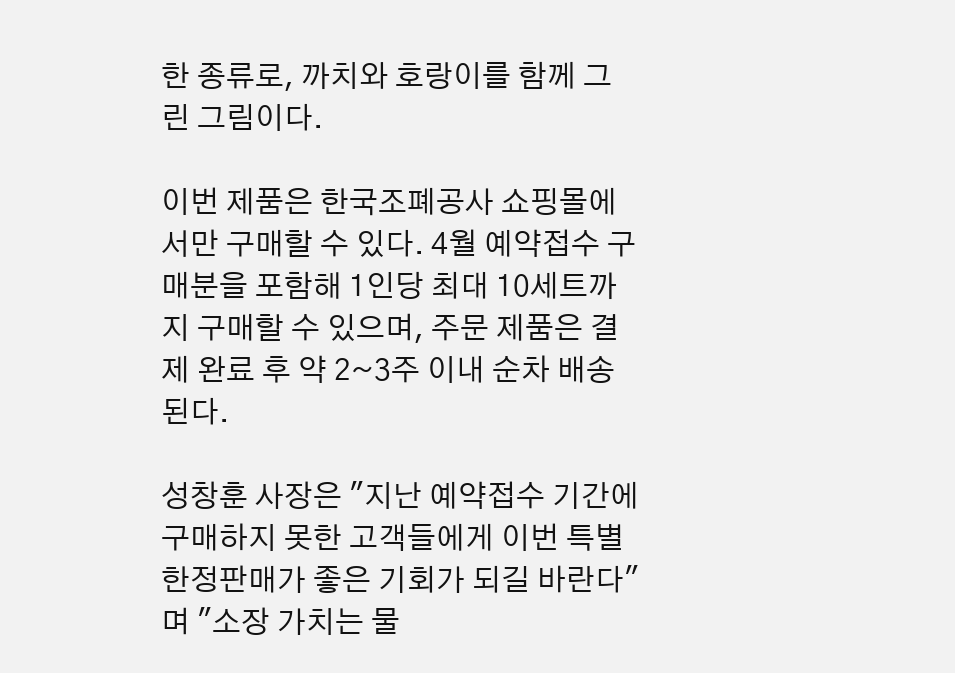한 종류로, 까치와 호랑이를 함께 그린 그림이다.

이번 제품은 한국조폐공사 쇼핑몰에서만 구매할 수 있다. 4월 예약접수 구매분을 포함해 1인당 최대 10세트까지 구매할 수 있으며, 주문 제품은 결제 완료 후 약 2~3주 이내 순차 배송된다.

성창훈 사장은 "지난 예약접수 기간에 구매하지 못한 고객들에게 이번 특별 한정판매가 좋은 기회가 되길 바란다"며 "소장 가치는 물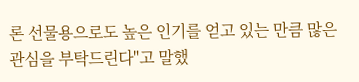론 선물용으로도 높은 인기를 얻고 있는 만큼 많은 관심을 부탁드린다"고 말했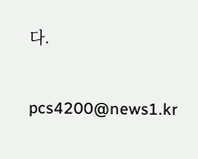다.

pcs4200@news1.kr